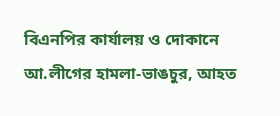বিএনপির কার্যালয় ও দোকানে আ.লীগের হামলা-ভাঙচুর, আহত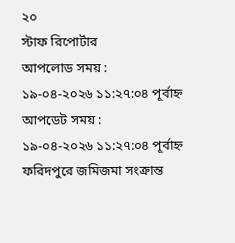২০
স্টাফ রিপোর্টার
আপলোড সময় :
১৯-০৪-২০২৬ ১১:২৭:০৪ পূর্বাহ্ন
আপডেট সময় :
১৯-০৪-২০২৬ ১১:২৭:০৪ পূর্বাহ্ন
ফরিদপুরে জমিজমা সংক্রান্ত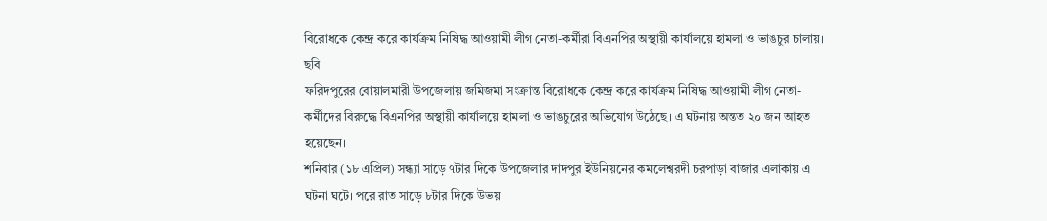বিরোধকে কেন্দ্র করে কার্যক্রম নিষিদ্ধ আওয়ামী লীগ নেতা-কর্মীরা বিএনপির অস্থায়ী কার্যালয়ে হামলা ও ভাঙচুর চালায়। ছবি
ফরিদপুরের বোয়ালমারী উপজেলায় জমিজমা সংক্রান্ত বিরোধকে কেন্দ্র করে কার্যক্রম নিষিদ্ধ আওয়ামী লীগ নেতা-কর্মীদের বিরুদ্ধে বিএনপির অস্থায়ী কার্যালয়ে হামলা ও ভাঙচুরের অভিযোগ উঠেছে। এ ঘটনায় অন্তত ২০ জন আহত হয়েছেন।
শনিবার (১৮ এপ্রিল) সন্ধ্যা সাড়ে ৭টার দিকে উপজেলার দাদপুর ইউনিয়নের কমলেশ্বরদী চরপাড়া বাজার এলাকায় এ ঘটনা ঘটে। পরে রাত সাড়ে ৮টার দিকে উভয়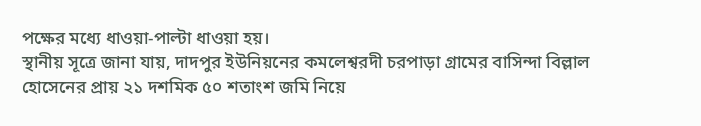পক্ষের মধ্যে ধাওয়া-পাল্টা ধাওয়া হয়।
স্থানীয় সূত্রে জানা যায়, দাদপুর ইউনিয়নের কমলেশ্বরদী চরপাড়া গ্রামের বাসিন্দা বিল্লাল হোসেনের প্রায় ২১ দশমিক ৫০ শতাংশ জমি নিয়ে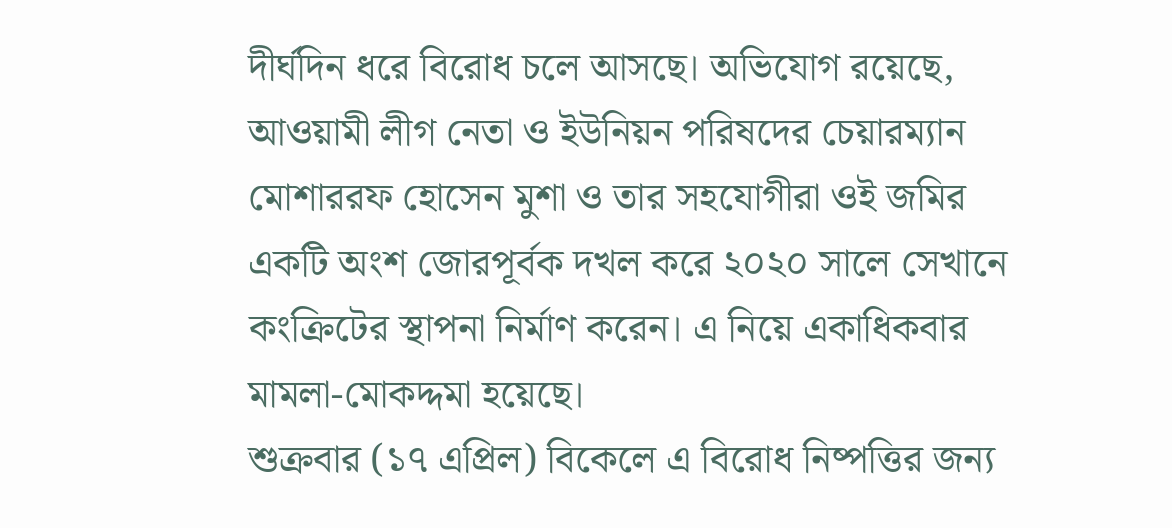দীর্ঘদিন ধরে বিরোধ চলে আসছে। অভিযোগ রয়েছে, আওয়ামী লীগ নেতা ও ইউনিয়ন পরিষদের চেয়ারম্যান মোশাররফ হোসেন মুশা ও তার সহযোগীরা ওই জমির একটি অংশ জোরপূর্বক দখল করে ২০২০ সালে সেখানে কংক্রিটের স্থাপনা নির্মাণ করেন। এ নিয়ে একাধিকবার মামলা-মোকদ্দমা হয়েছে।
শুক্রবার (১৭ এপ্রিল) বিকেলে এ বিরোধ নিষ্পত্তির জন্য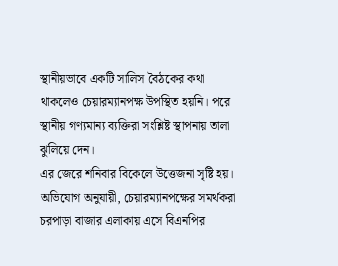স্থানীয়ভাবে একটি সালিস বৈঠকের কথা থাকলেও চেয়ারম্যানপক্ষ উপস্থিত হয়নি। পরে স্থানীয় গণ্যমান্য ব্যক্তিরা সংশ্লিষ্ট স্থাপনায় তালা ঝুলিয়ে দেন।
এর জেরে শনিবার বিকেলে উত্তেজনা সৃষ্টি হয়। অভিযোগ অনুযায়ী, চেয়ারম্যানপক্ষের সমর্থকরা চরপাড়া বাজার এলাকায় এসে বিএনপির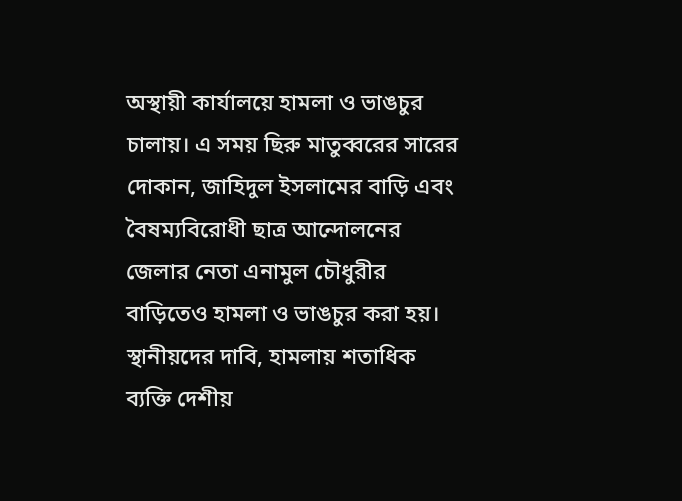অস্থায়ী কার্যালয়ে হামলা ও ভাঙচুর চালায়। এ সময় ছিরু মাতুব্বরের সারের দোকান, জাহিদুল ইসলামের বাড়ি এবং বৈষম্যবিরোধী ছাত্র আন্দোলনের জেলার নেতা এনামুল চৌধুরীর বাড়িতেও হামলা ও ভাঙচুর করা হয়।
স্থানীয়দের দাবি, হামলায় শতাধিক ব্যক্তি দেশীয়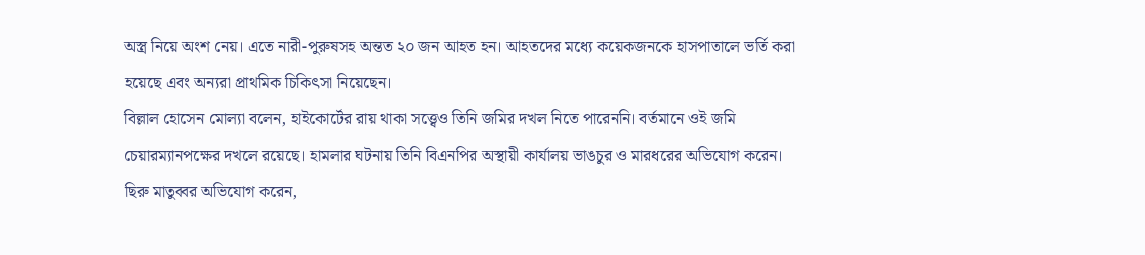অস্ত্র নিয়ে অংশ নেয়। এতে নারী-পুরুষসহ অন্তত ২০ জন আহত হন। আহতদের মধ্যে কয়েকজনকে হাসপাতালে ভর্তি করা হয়েছে এবং অন্যরা প্রাথমিক চিকিৎসা নিয়েছেন।
বিল্লাল হোসেন মোল্যা বলেন, হাইকোর্টের রায় থাকা সত্ত্বেও তিনি জমির দখল নিতে পারেননি। বর্তমানে ওই জমি চেয়ারম্যানপক্ষের দখলে রয়েছে। হামলার ঘটনায় তিনি বিএনপির অস্থায়ী কার্যালয় ভাঙচুর ও মারধরের অভিযোগ করেন।
ছিরু মাতুব্বর অভিযোগ করেন,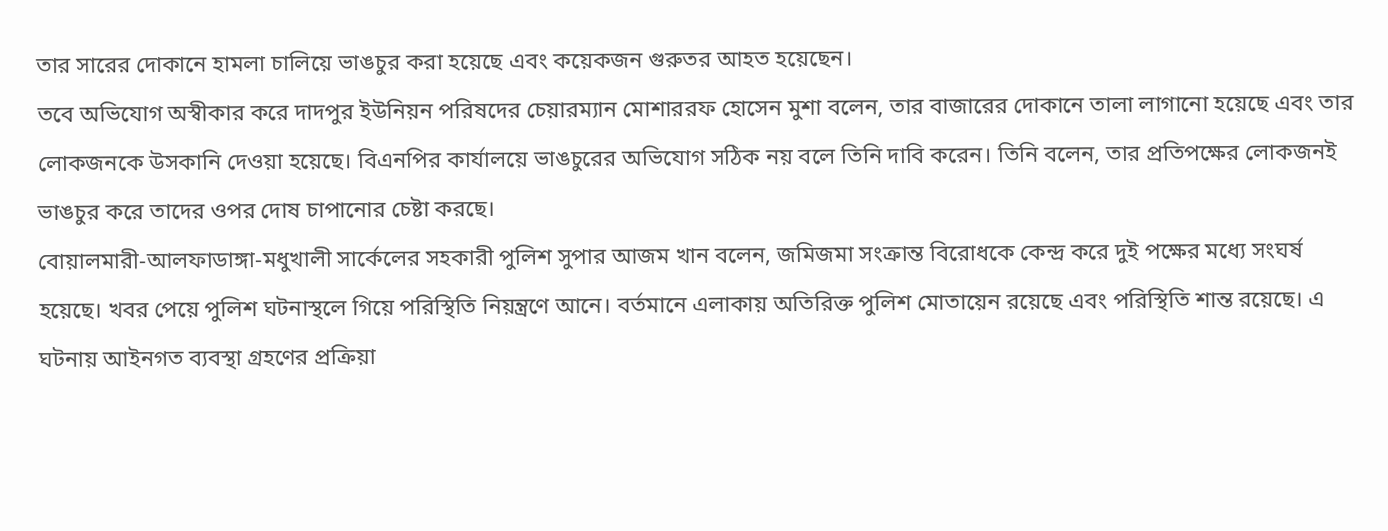তার সারের দোকানে হামলা চালিয়ে ভাঙচুর করা হয়েছে এবং কয়েকজন গুরুতর আহত হয়েছেন।
তবে অভিযোগ অস্বীকার করে দাদপুর ইউনিয়ন পরিষদের চেয়ারম্যান মোশাররফ হোসেন মুশা বলেন, তার বাজারের দোকানে তালা লাগানো হয়েছে এবং তার লোকজনকে উসকানি দেওয়া হয়েছে। বিএনপির কার্যালয়ে ভাঙচুরের অভিযোগ সঠিক নয় বলে তিনি দাবি করেন। তিনি বলেন, তার প্রতিপক্ষের লোকজনই ভাঙচুর করে তাদের ওপর দোষ চাপানোর চেষ্টা করছে।
বোয়ালমারী-আলফাডাঙ্গা-মধুখালী সার্কেলের সহকারী পুলিশ সুপার আজম খান বলেন, জমিজমা সংক্রান্ত বিরোধকে কেন্দ্র করে দুই পক্ষের মধ্যে সংঘর্ষ হয়েছে। খবর পেয়ে পুলিশ ঘটনাস্থলে গিয়ে পরিস্থিতি নিয়ন্ত্রণে আনে। বর্তমানে এলাকায় অতিরিক্ত পুলিশ মোতায়েন রয়েছে এবং পরিস্থিতি শান্ত রয়েছে। এ ঘটনায় আইনগত ব্যবস্থা গ্রহণের প্রক্রিয়া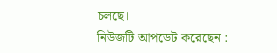চলছে।
নিউজটি আপডেট করেছেন :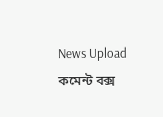News Upload
কমেন্ট বক্স